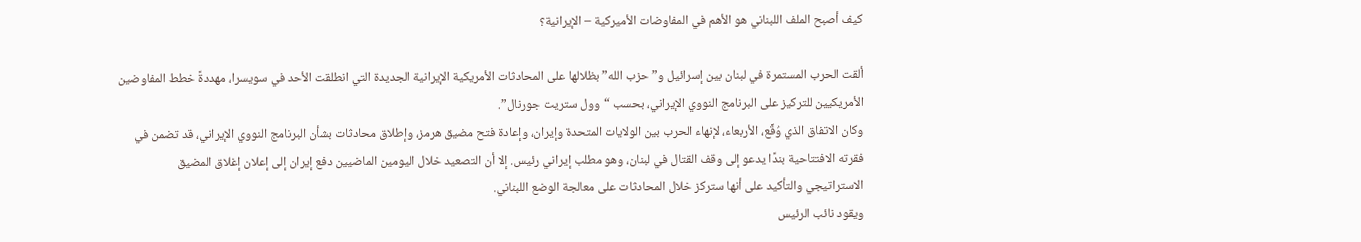كيف أصبح الملف اللبناني هو الأهم في المفاوضات الأميركية – الإيرانية؟

ألقت الحرب المستمرة في لبنان بين إسرائيل و”حزب الله” بظلالها على المحادثات الأمريكية الإيرانية الجديدة التي انطلقت الأحد في سويسرا، مهددةً خطط المفاوضين الأمريكيين للتركيز على البرنامج النووي الإيراني، بحسب “وول ستريت جورنال”.
وكان الاتفاق الذي وُقِّع، الأربعاء، لإنهاء الحرب بين الولايات المتحدة وإيران، وإعادة فتح مضيق هرمز، وإطلاق محادثات بشأن البرنامج النووي الإيراني، قد تضمن في فقرته الافتتاحية بندًا يدعو إلى وقف القتال في لبنان، وهو مطلب إيراني رئيس. إلا أن التصعيد خلال اليومين الماضيين دفع إيران إلى إعلان إغلاق المضيق الاستراتيجي والتأكيد على أنها ستركز خلال المحادثات على معالجة الوضع اللبناني.
ويقود نائب الرئيس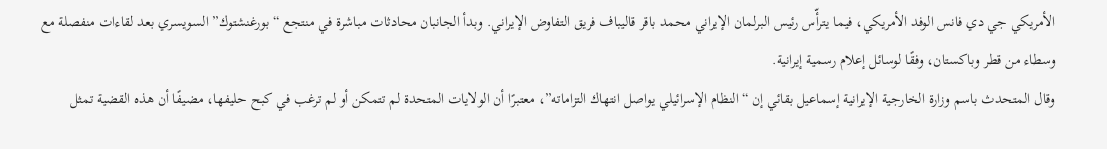الأمريكي جي دي فانس الوفد الأمريكي، فيما يترأّس رئيس البرلمان الإيراني محمد باقر قاليباف فريق التفاوض الإيراني. وبدأ الجانبان محادثات مباشرة في منتجع “بورغنشتوك” السويسري بعد لقاءات منفصلة مع وسطاء من قطر وباكستان، وفقًا لوسائل إعلام رسمية إيرانية.
وقال المتحدث باسم وزارة الخارجية الإيرانية إسماعيل بقائي إن “النظام الإسرائيلي يواصل انتهاك التزاماته”، معتبرًا أن الولايات المتحدة لم تتمكن أو لم ترغب في كبح حليفها، مضيفًا أن هذه القضية تمثل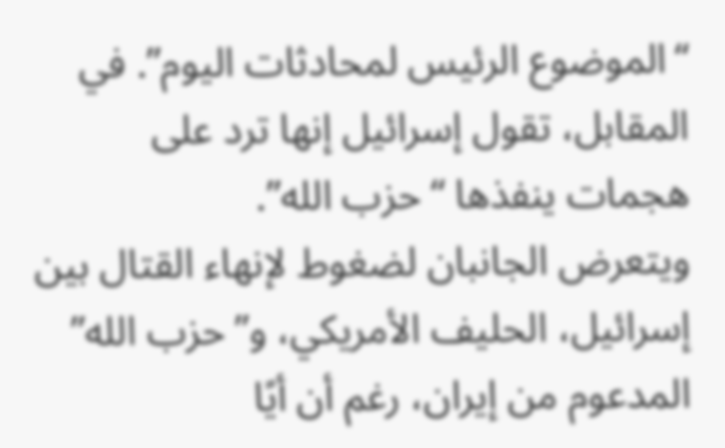“الموضوع الرئيس لمحادثات اليوم”. في المقابل، تقول إسرائيل إنها ترد على هجمات ينفذها “حزب الله”.
ويتعرض الجانبان لضغوط لإنهاء القتال بين إسرائيل، الحليف الأمريكي، و”حزب الله” المدعوم من إيران، رغم أن أيًا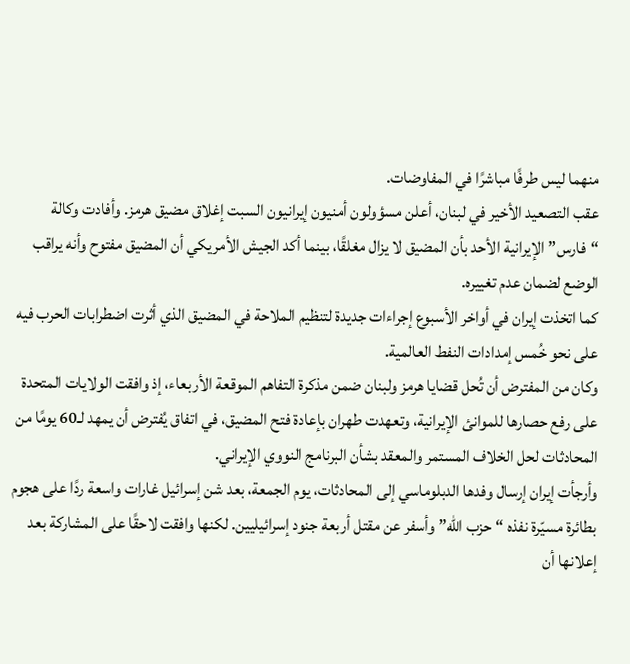منهما ليس طرفًا مباشرًا في المفاوضات.
عقب التصعيد الأخير في لبنان، أعلن مسؤولون أمنيون إيرانيون السبت إغلاق مضيق هرمز. وأفادت وكالة “فارس” الإيرانية الأحد بأن المضيق لا يزال مغلقًا، بينما أكد الجيش الأمريكي أن المضيق مفتوح وأنه يراقب الوضع لضمان عدم تغييره.
كما اتخذت إيران في أواخر الأسبوع إجراءات جديدة لتنظيم الملاحة في المضيق الذي أثرت اضطرابات الحرب فيه على نحو خُمس إمدادات النفط العالمية.
وكان من المفترض أن تُحل قضايا هرمز ولبنان ضمن مذكرة التفاهم الموقعة الأربعاء، إذ وافقت الولايات المتحدة على رفع حصارها للموانئ الإيرانية، وتعهدت طهران بإعادة فتح المضيق، في اتفاق يُفترض أن يمهد لـ60 يومًا من المحادثات لحل الخلاف المستمر والمعقد بشأن البرنامج النووي الإيراني.
وأرجأت إيران إرسال وفدها الدبلوماسي إلى المحادثات، يوم الجمعة، بعد شن إسرائيل غارات واسعة ردًا على هجوم بطائرة مسيّرة نفذه “حزب الله” وأسفر عن مقتل أربعة جنود إسرائيليين. لكنها وافقت لاحقًا على المشاركة بعد إعلانها أن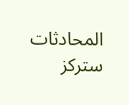المحادثات ستركز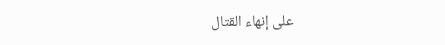على إنهاء القتال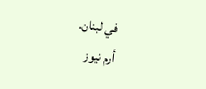في لبنان.
أرم نيوز